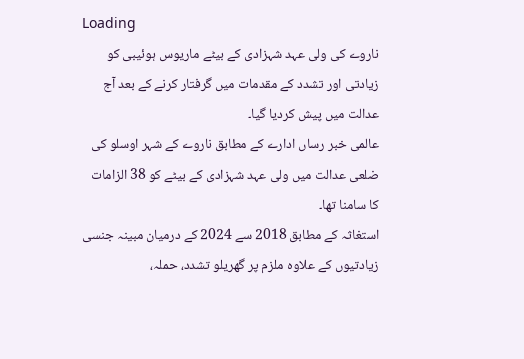Loading
ناروے کی ولی عہد شہزادی کے بیٹے ماریوس ہوئیبی کو زیادتی اور تشدد کے مقدمات میں گرفتار کرنے کے بعد آج عدالت میں پیش کردیا گیا۔
عالمی خبر رساں ادارے کے مطابق ناروے کے شہر اوسلو کی ضلعی عدالت میں ولی عہد شہزادی کے بیٹے کو 38 الزامات کا سامنا تھا۔
استغاثہ کے مطابق 2018 سے 2024 کے درمیان مبینہ جنسی زیادتیوں کے علاوہ ملزم پر گھریلو تشدد، حملہ،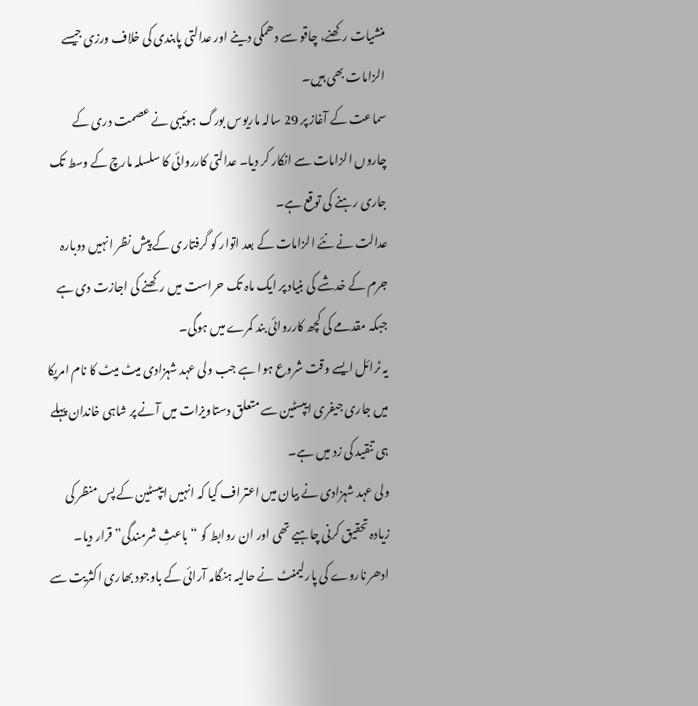منشیات رکھنے، چاقو سے دھمکی دینے اور عدالتی پابندی کی خلاف ورزی جیسے الزامات بھی ہیں۔
سماعت کے آغاز پر 29 سالہ ماریوس بورگ ہوئیبی نے عصمت دری کے چاروں الزامات سے انکار کر دیا۔ عدالتی کارروائی کا سلسلہ مارچ کے وسط تک جاری رہنے کی توقع ہے۔
عدالت نے نئے الزامات کے بعد اتوار کو گرفتاری کے پیش نظر انہیں دوبارہ جرم کے خدشے کی بنیاد پر ایک ماہ تک حراست میں رکھنے کی اجازت دی ہے جبکہ مقدمے کی کچھ کارروائی بند کمرے میں ہوگی۔
یہ ٹرائل ایسے وقت شروع ہوا ہے جب ولی عہد شہزادی میٹ میٹ کا نام امریکا میں جاری جیفری ایپسٹین سے متعلق دستاویزات میں آنے پر شاہی خاندان پہلے ہی تنقید کی زد میں ہے۔
ولی عہد شہزادی نے بیان میں اعتراف کیا کہ انہیں ایپسٹین کے پس منظر کی زیادہ تحقیق کرنی چاہیے تھی اور ان روابط کو “باعثِ شرمندگی” قرار دیا۔
ادھر ناروے کی پارلیمنٹ نے حالیہ ہنگامہ آرائی کے باوجود بھاری اکثریت سے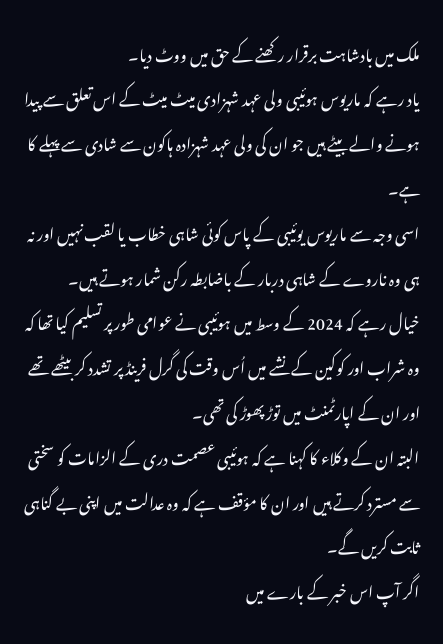ملک میں بادشاہت برقرار رکھنے کے حق میں ووٹ دیا۔
یاد رہے کہ ماریوس ہوئیبی ولی عہد شہزادی میٹ میٹ کے اس تعلق سے پیدا ہونے والے بیٹے ہیں جو ان کی ولی عہد شہزادہ ہاکون سے شادی سے پہلے کا ہے۔
اسی وجہ سے ماریوس یوئیبی کے پاس کوئی شاہی خطاب یا لقب نہیں اور نہ ہی وہ ناروے کے شاہی دربار کے باضابطہ رکن شمار ہوتے ہیں۔
خیال رہے کہ 2024 کے وسط میں ہوئیبی نے عوامی طور پر تسلیم کیا تھا کہ وہ شراب اور کوکین کے نشے میں اُس وقت کی گرل فرینڈ پر تشدد کر بیٹھے تھے اور ان کے اپارٹمنٹ میں توڑ پھوڑ کی تھی۔
البتہ ان کے وکلاء کا کہنا ہے کہ ہوئیبی عصمت دری کے الزامات کو سختی سے مسترد کرتے ہیں اور ان کا مؤقف ہے کہ وہ عدالت میں اپنی بے گناہی ثابت کریں گے۔
اگر آپ اس خبر کے بارے میں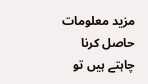مزید معلومات حاصل کرنا چاہتے ہیں تو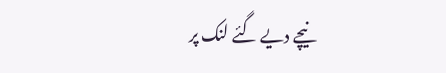نیچے دیے گئے لنک پر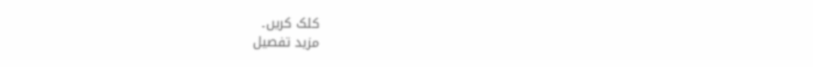کلک کریں۔
مزید تفصیل